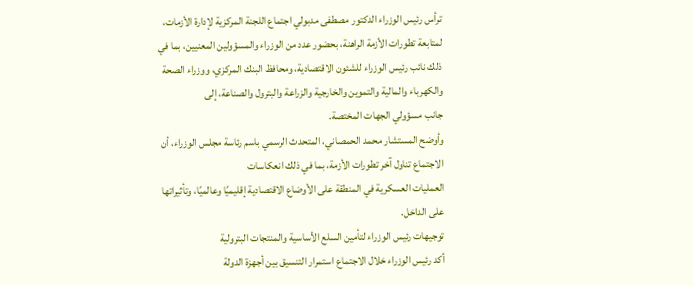ترأس رئيس الوزراء الدكتور مصطفى مدبولي اجتماع اللجنة المركزية لإدارة الأزمات، لمتابعة تطورات الأزمة الراهنة، بحضور عدد من الوزراء والمسؤولين المعنيين، بما في
ذلك نائب رئيس الوزراء للشئون الاقتصادية، ومحافظ البنك المركزي، ووزراء الصحة والكهرباء والمالية والتموين والخارجية والزراعة والبترول والصناعة، إلى
جانب مسؤولي الجهات المختصة.
وأوضح المستشار محمد الحمصاني، المتحدث الرسمي باسم رئاسة مجلس الوزراء، أن الاجتماع تناول آخر تطورات الأزمة، بما في ذلك انعكاسات
العمليات العسكرية في المنطقة على الأوضاع الاقتصادية إقليميًا وعالميًا، وتأثيراتها على الداخل.
توجيهات رئيس الوزراء لتأمين السلع الأساسية والمنتجات البترولية
أكد رئيس الوزراء خلال الاجتماع استمرار التنسيق بين أجهزة الدولة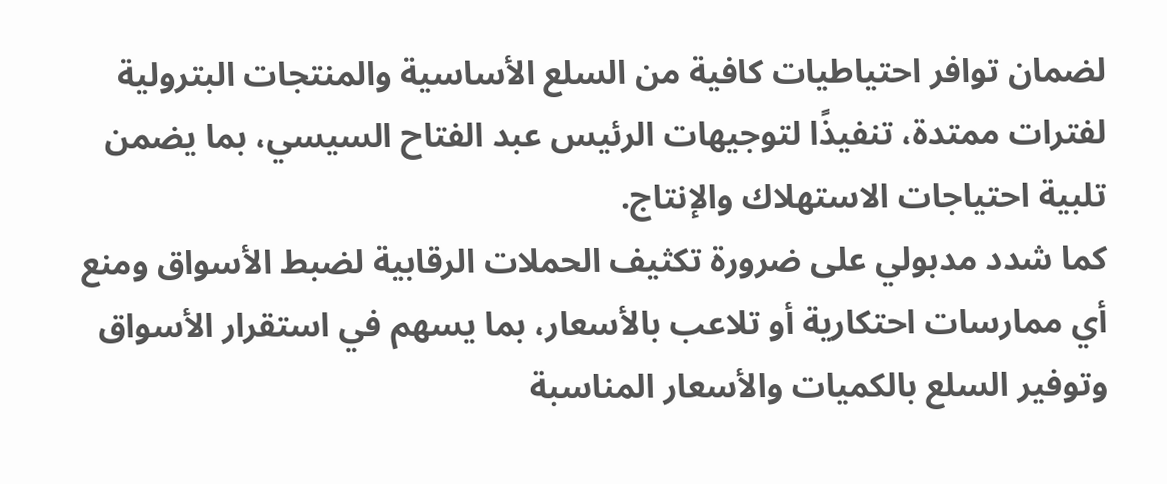لضمان توافر احتياطيات كافية من السلع الأساسية والمنتجات البترولية لفترات ممتدة، تنفيذًا لتوجيهات الرئيس عبد الفتاح السيسي، بما يضمن تلبية احتياجات الاستهلاك والإنتاج.
كما شدد مدبولي على ضرورة تكثيف الحملات الرقابية لضبط الأسواق ومنع أي ممارسات احتكارية أو تلاعب بالأسعار، بما يسهم في استقرار الأسواق وتوفير السلع بالكميات والأسعار المناسبة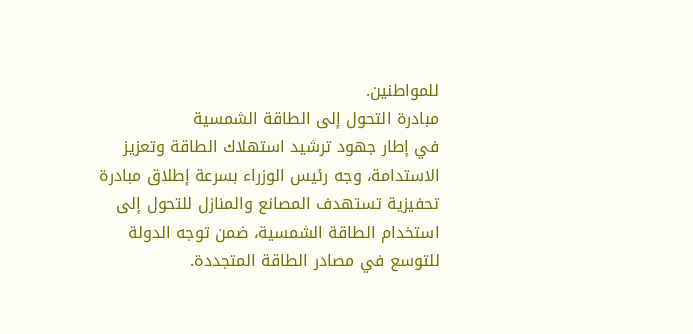للمواطنين.
مبادرة التحول إلى الطاقة الشمسية
في إطار جهود ترشيد استهلاك الطاقة وتعزيز الاستدامة، وجه رئيس الوزراء بسرعة إطلاق مبادرة تحفيزية تستهدف المصانع والمنازل للتحول إلى استخدام الطاقة الشمسية، ضمن توجه الدولة للتوسع في مصادر الطاقة المتجددة.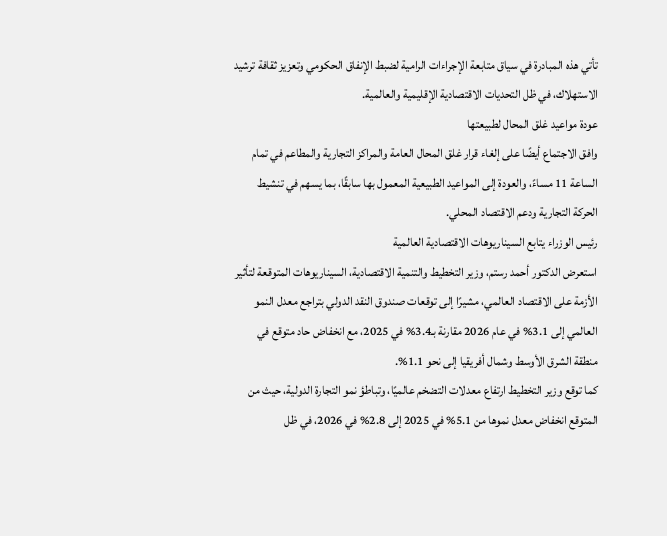تأتي هذه المبادرة في سياق متابعة الإجراءات الرامية لضبط الإنفاق الحكومي وتعزيز ثقافة ترشيد الاستهلاك، في ظل التحديات الاقتصادية الإقليمية والعالمية.
عودة مواعيد غلق المحال لطبيعتها
وافق الاجتماع أيضًا على إلغاء قرار غلق المحال العامة والمراكز التجارية والمطاعم في تمام الساعة 11 مساءً، والعودة إلى المواعيد الطبيعية المعمول بها سابقًا، بما يسهم في تنشيط الحركة التجارية ودعم الاقتصاد المحلي.
رئيس الوزراء يتابع السيناريوهات الاقتصادية العالمية
استعرض الدكتور أحمد رستم، وزير التخطيط والتنمية الاقتصادية، السيناريوهات المتوقعة لتأثير الأزمة على الاقتصاد العالمي، مشيرًا إلى توقعات صندوق النقد الدولي بتراجع معدل النمو العالمي إلى 3.1% في عام 2026 مقارنة بـ3.4% في 2025، مع انخفاض حاد متوقع في منطقة الشرق الأوسط وشمال أفريقيا إلى نحو 1.1%.
كما توقع وزير التخطيط ارتفاع معدلات التضخم عالميًا، وتباطؤ نمو التجارة الدولية، حيث من المتوقع انخفاض معدل نموها من 5.1% في 2025 إلى 2.8% في 2026، في ظل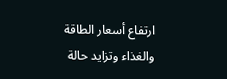ارتفاع أسعار الطاقة والغذاء وتزايد حالة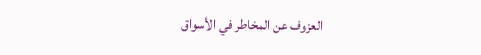العزوف عن المخاطر في الأسواق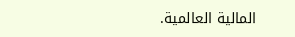المالية العالمية.